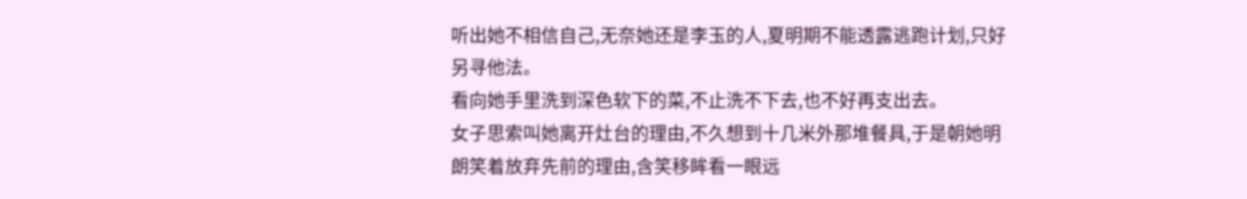听出她不相信自己,无奈她还是李玉的人,夏明期不能透露逃跑计划,只好另寻他法。
看向她手里洗到深色软下的菜,不止洗不下去,也不好再支出去。
女子思索叫她离开灶台的理由,不久想到十几米外那堆餐具,于是朝她明朗笑着放弃先前的理由,含笑移眸看一眼远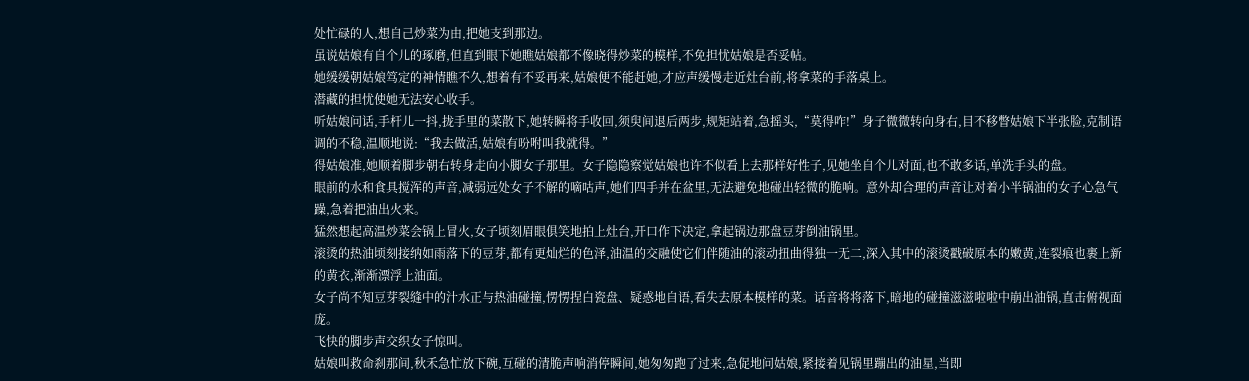处忙碌的人,想自己炒菜为由,把她支到那边。
虽说姑娘有自个儿的琢磨,但直到眼下她瞧姑娘都不像晓得炒菜的模样,不免担忧姑娘是否妥帖。
她缓缓朝姑娘笃定的神情瞧不久,想着有不妥再来,姑娘便不能赶她,才应声缓慢走近灶台前,将拿菜的手落桌上。
潜藏的担忧使她无法安心收手。
听姑娘问话,手杆儿一抖,拢手里的菜散下,她转瞬将手收回,须臾间退后两步,规矩站着,急摇头,“莫得咋!”身子微微转向身右,目不移瞥姑娘下半张脸,克制语调的不稳,温顺地说:“我去做活,姑娘有吩咐叫我就得。”
得姑娘准,她顺着脚步朝右转身走向小脚女子那里。女子隐隐察觉姑娘也许不似看上去那样好性子,见她坐自个儿对面,也不敢多话,单洗手头的盘。
眼前的水和食具搅浑的声音,减弱远处女子不解的嘀咕声,她们四手并在盆里,无法避免地碰出轻微的脆响。意外却合理的声音让对着小半锅油的女子心急气躁,急着把油出火来。
猛然想起高温炒菜会锅上冒火,女子顷刻眉眼俱笑地拍上灶台,开口作下决定,拿起锅边那盘豆芽倒油锅里。
滚烫的热油顷刻接纳如雨落下的豆芽,都有更灿烂的色泽,油温的交融使它们伴随油的滚动扭曲得独一无二,深入其中的滚烫戳破原本的嫩黄,连裂痕也裹上新的黄衣,渐渐漂浮上油面。
女子尚不知豆芽裂缝中的汁水正与热油碰撞,愣愣捏白瓷盘、疑惑地自语,看失去原本模样的菜。话音将将落下,暗地的碰撞滋滋啦啦中崩出油锅,直击俯视面庞。
飞快的脚步声交织女子惊叫。
姑娘叫救命刹那间,秋禾急忙放下碗,互碰的清脆声响消停瞬间,她匆匆跑了过来,急促地问姑娘,紧接着见锅里蹦出的油星,当即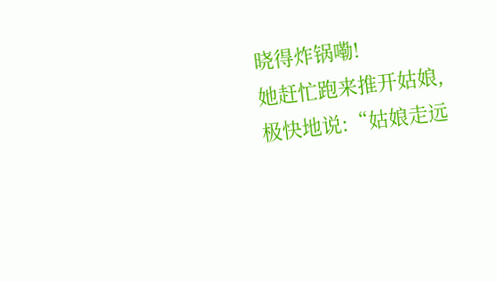晓得炸锅嘞!
她赶忙跑来推开姑娘,极快地说:“姑娘走远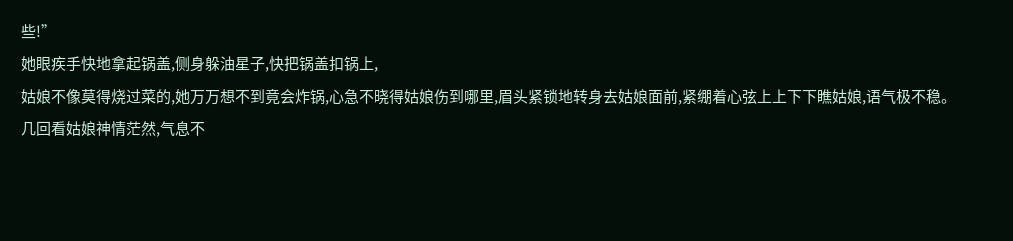些!”
她眼疾手快地拿起锅盖,侧身躲油星子,快把锅盖扣锅上,
姑娘不像莫得烧过菜的,她万万想不到竟会炸锅,心急不晓得姑娘伤到哪里,眉头紧锁地转身去姑娘面前,紧绷着心弦上上下下瞧姑娘,语气极不稳。
几回看姑娘神情茫然,气息不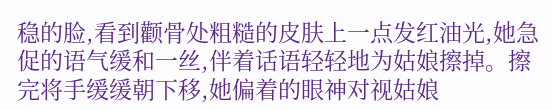稳的脸,看到颧骨处粗糙的皮肤上一点发红油光,她急促的语气缓和一丝,伴着话语轻轻地为姑娘擦掉。擦完将手缓缓朝下移,她偏着的眼神对视姑娘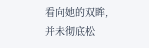看向她的双眸,并未彻底松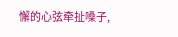懈的心弦牵扯嗓子,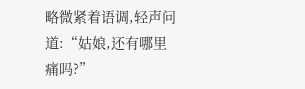略微紧着语调,轻声问道:“姑娘,还有哪里痛吗?”